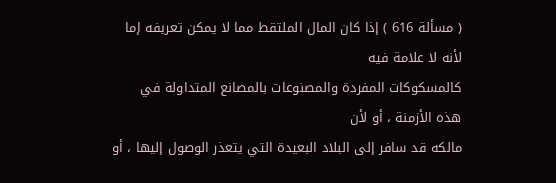( مسألة 616 ) إذا كان المال الملتقط مما لا يمكن تعريفه إما لأنه لا علامة فيه
كالمسكوكات المفردة والمصنوعات بالمصانع المتداولة في هذه الأزمنة ، أو لأن
مالكه قد سافر إلى البلاد البعيدة التي يتعذر الوصول إليها ، أو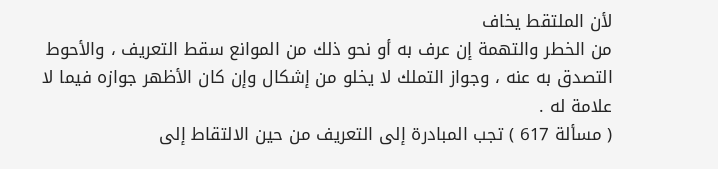لأن الملتقط يخاف
من الخطر والتهمة إن عرف به أو نحو ذلك من الموانع سقط التعريف ، والأحوط
التصدق به عنه ، وجواز التملك لا يخلو من إشكال وإن كان الأظهر جوازه فيما لا
علامة له .
( مسألة 617 ) تجب المبادرة إلى التعريف من حين الالتقاط إلى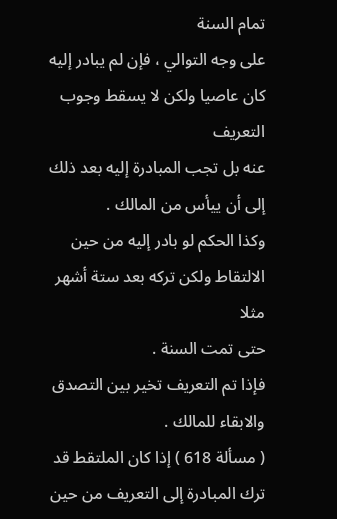تمام السنة
على وجه التوالي ، فإن لم يبادر إليه كان عاصيا ولكن لا يسقط وجوب التعريف
عنه بل تجب المبادرة إليه بعد ذلك إلى أن ييأس من المالك .
وكذا الحكم لو بادر إليه من حين الالتقاط ولكن تركه بعد ستة أشهر مثلا
حتى تمت السنة .
فإذا تم التعريف تخير بين التصدق والابقاء للمالك .
( مسألة 618 ) إذا كان الملتقط قد ترك المبادرة إلى التعريف من حين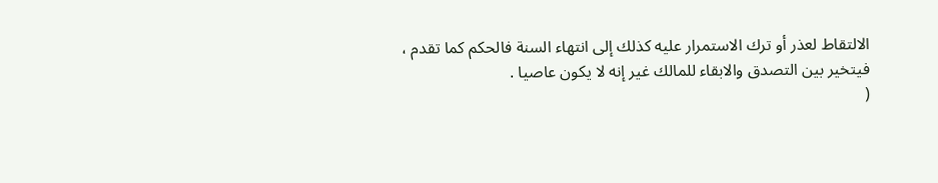الالتقاط لعذر أو ترك الاستمرار عليه كذلك إلى انتهاء السنة فالحكم كما تقدم ،
فيتخير بين التصدق والابقاء للمالك غير إنه لا يكون عاصيا .
(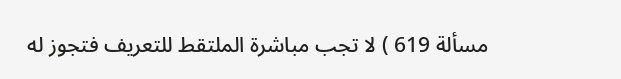مسألة 619 ) لا تجب مباشرة الملتقط للتعريف فتجوز له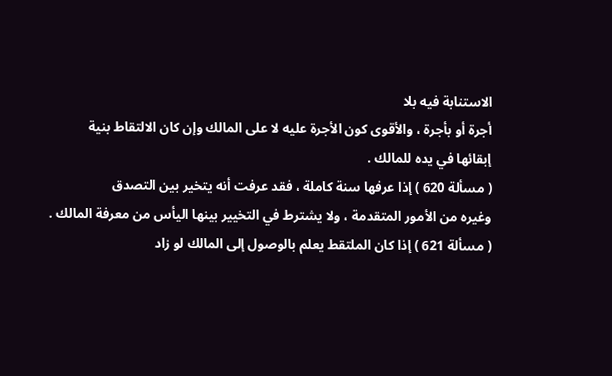الاستنابة فيه بلا
أجرة أو بأجرة ، والأقوى كون الأجرة عليه لا على المالك وإن كان الالتقاط بنية
إبقائها في يده للمالك .
( مسألة 620 ) إذا عرفها سنة كاملة ، فقد عرفت أنه يتخير بين التصدق
وغيره من الأمور المتقدمة ، ولا يشترط في التخيير بينها اليأس من معرفة المالك .
( مسألة 621 ) إذا كان الملتقط يعلم بالوصول إلى المالك لو زاد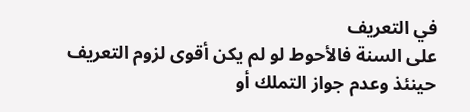في التعريف
على السنة فالأحوط لو لم يكن أقوى لزوم التعريف حينئذ وعدم جواز التملك أو